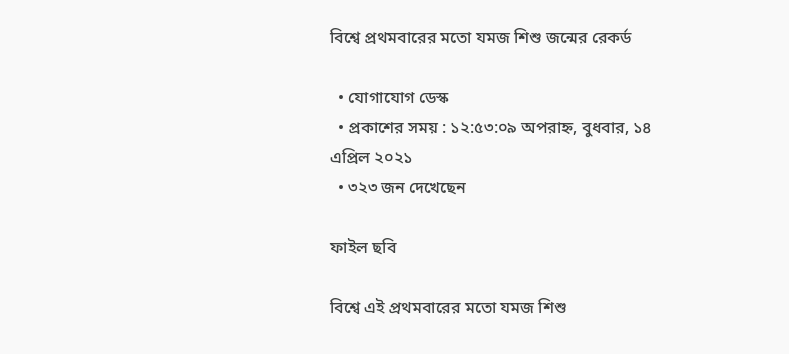বিশ্বে প্রথমবারের মতো যমজ শিশু জন্মের রেকর্ড

  • যোগাযোগ ডেস্ক
  • প্রকাশের সময় : ১২:৫৩:০৯ অপরাহ্ন, বুধবার, ১৪ এপ্রিল ২০২১
  • ৩২৩ জন দেখেছেন

ফাইল ছবি

বিশ্বে এই প্রথমবারের মতো যমজ শিশু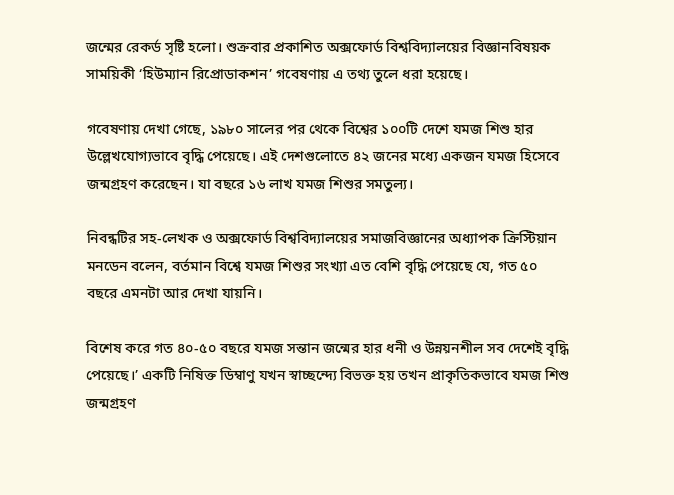জন্মের রেকর্ড সৃষ্টি হলো। শুক্রবার প্রকাশিত অক্সফোর্ড বিশ্ববিদ্যালয়ের বিজ্ঞানবিষয়ক সাময়িকী ‘হিউম্যান রিপ্রোডাকশন’ গবেষণায় এ তথ্য তুলে ধরা হয়েছে।

গবেষণায় দেখা গেছে, ১৯৮০ সালের পর থেকে বিশ্বের ১০০টি দেশে যমজ শিশু হার উল্লেখযোগ্যভাবে বৃদ্ধি পেয়েছে। এই দেশগুলোতে ৪২ জনের মধ্যে একজন যমজ হিসেবে জন্মগ্রহণ করেছেন। যা বছরে ১৬ লাখ যমজ শিশুর সমতুল্য।

নিবন্ধটির সহ-লেখক ও অক্সফোর্ড বিশ্ববিদ্যালয়ের সমাজবিজ্ঞানের অধ্যাপক ক্রিস্টিয়ান মনডেন বলেন, বর্তমান বিশ্বে যমজ শিশুর সংখ্যা এত বেশি বৃদ্ধি পেয়েছে যে, গত ৫০ বছরে এমনটা আর দেখা যায়নি।

বিশেষ করে গত ৪০-৫০ বছরে যমজ সন্তান জন্মের হার ধনী ও উন্নয়নশীল সব দেশেই বৃদ্ধি পেয়েছে।’ একটি নিষিক্ত ডিম্বাণু যখন স্বাচ্ছন্দ্যে বিভক্ত হয় তখন প্রাকৃতিকভাবে যমজ শিশু জন্মগ্রহণ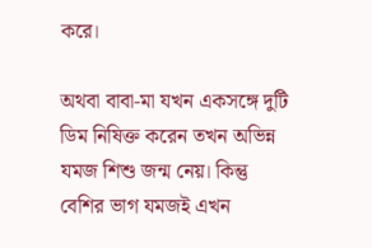করে।

অথবা বাবা-মা যখন একসঙ্গে দুটি ডিম নিষিক্ত করেন তখন অভিন্ন যমজ শিশু জন্ম নেয়। কিন্তু বেশির ভাগ যমজই এখন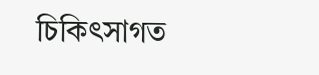চিকিৎসাগত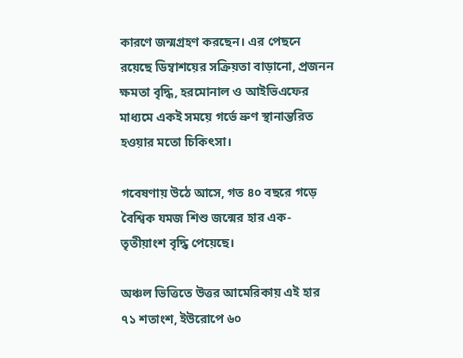কারণে জন্মগ্রহণ করছেন। এর পেছনে রয়েছে ডিম্বাশয়ের সক্রিয়তা বাড়ানো, প্রজনন ক্ষমতা বৃদ্ধি, হরমোনাল ও আইভিএফের মাধ্যমে একই সময়ে গর্ভে ভ্রুণ স্থানান্তরিত হওয়ার মতো চিকিৎসা।

গবেষণায় উঠে আসে, গত ৪০ বছরে গড়ে বৈশ্বিক যমজ শিশু জন্মের হার এক-তৃতীয়াংশ বৃদ্ধি পেয়েছে।

অঞ্চল ভিত্তিতে উত্তর আমেরিকায় এই হার ৭১ শতাংশ, ইউরোপে ৬০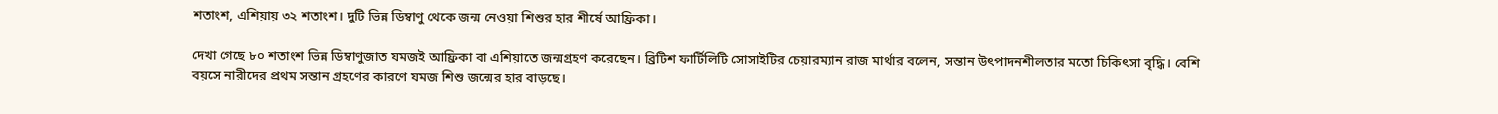শতাংশ, এশিয়ায় ৩২ শতাংশ। দুটি ভিন্ন ডিম্বাণু থেকে জন্ম নেওয়া শিশুর হার শীর্ষে আফ্রিকা।

দেখা গেছে ৮০ শতাংশ ভিন্ন ডিম্বাণুজাত যমজই আফ্রিকা বা এশিয়াতে জন্মগ্রহণ করেছেন। ব্রিটিশ ফার্টিলিটি সোসাইটির চেয়ারম্যান রাজ মার্থার বলেন, সন্তান উৎপাদনশীলতার মতো চিকিৎসা বৃদ্ধি। বেশি বয়সে নারীদের প্রথম সন্তান গ্রহণের কারণে যমজ শিশু জন্মের হার বাড়ছে।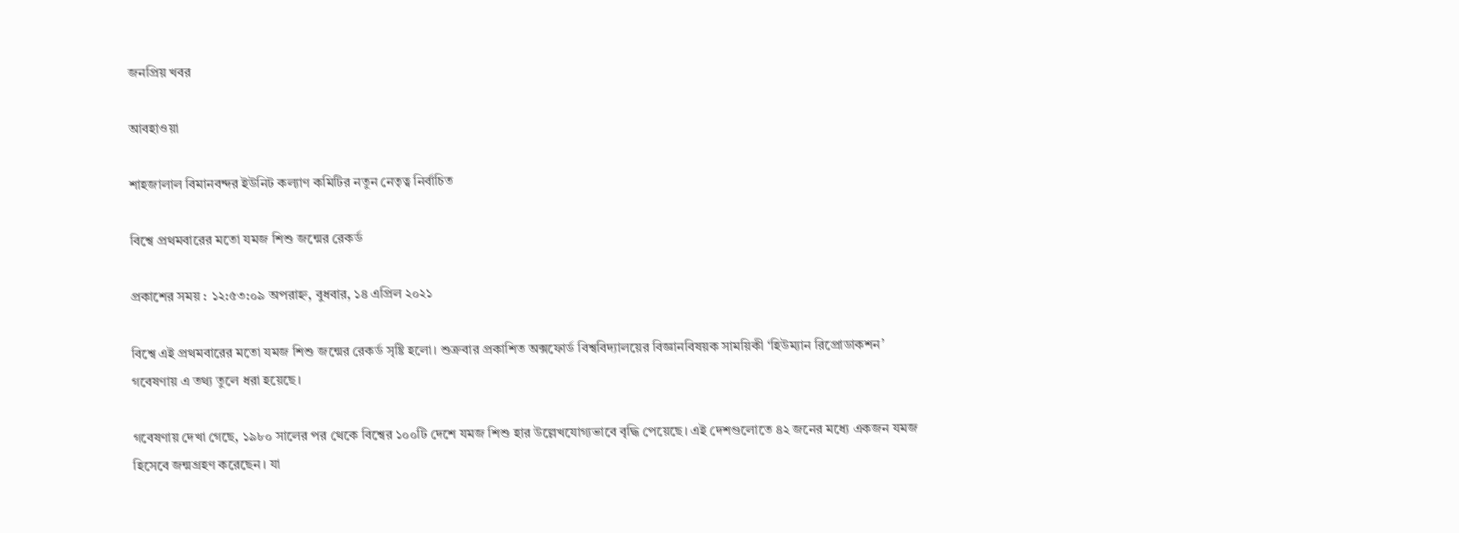জনপ্রিয় খবর

আবহাওয়া

শাহজালাল বিমানবন্দর ইউনিট কল্যাণ কমিটির নতুন নেতৃত্ব নির্বাচিত

বিশ্বে প্রথমবারের মতো যমজ শিশু জন্মের রেকর্ড

প্রকাশের সময় : ১২:৫৩:০৯ অপরাহ্ন, বুধবার, ১৪ এপ্রিল ২০২১

বিশ্বে এই প্রথমবারের মতো যমজ শিশু জন্মের রেকর্ড সৃষ্টি হলো। শুক্রবার প্রকাশিত অক্সফোর্ড বিশ্ববিদ্যালয়ের বিজ্ঞানবিষয়ক সাময়িকী ‘হিউম্যান রিপ্রোডাকশন’ গবেষণায় এ তথ্য তুলে ধরা হয়েছে।

গবেষণায় দেখা গেছে, ১৯৮০ সালের পর থেকে বিশ্বের ১০০টি দেশে যমজ শিশু হার উল্লেখযোগ্যভাবে বৃদ্ধি পেয়েছে। এই দেশগুলোতে ৪২ জনের মধ্যে একজন যমজ হিসেবে জন্মগ্রহণ করেছেন। যা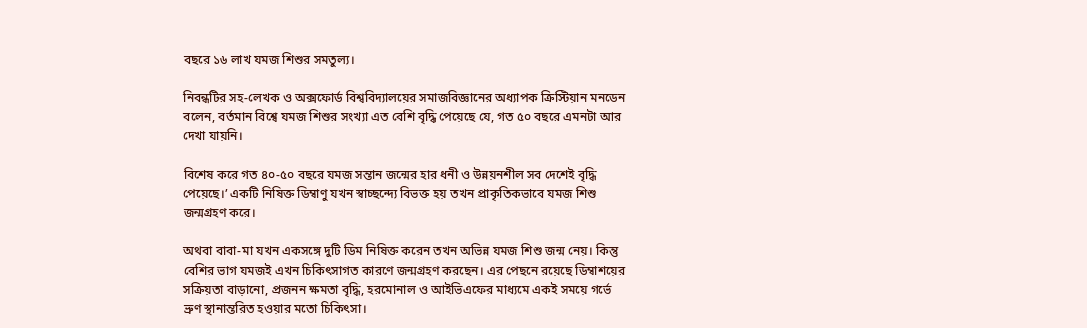বছরে ১৬ লাখ যমজ শিশুর সমতুল্য।

নিবন্ধটির সহ-লেখক ও অক্সফোর্ড বিশ্ববিদ্যালয়ের সমাজবিজ্ঞানের অধ্যাপক ক্রিস্টিয়ান মনডেন বলেন, বর্তমান বিশ্বে যমজ শিশুর সংখ্যা এত বেশি বৃদ্ধি পেয়েছে যে, গত ৫০ বছরে এমনটা আর দেখা যায়নি।

বিশেষ করে গত ৪০-৫০ বছরে যমজ সন্তান জন্মের হার ধনী ও উন্নয়নশীল সব দেশেই বৃদ্ধি পেয়েছে।’ একটি নিষিক্ত ডিম্বাণু যখন স্বাচ্ছন্দ্যে বিভক্ত হয় তখন প্রাকৃতিকভাবে যমজ শিশু জন্মগ্রহণ করে।

অথবা বাবা-মা যখন একসঙ্গে দুটি ডিম নিষিক্ত করেন তখন অভিন্ন যমজ শিশু জন্ম নেয়। কিন্তু বেশির ভাগ যমজই এখন চিকিৎসাগত কারণে জন্মগ্রহণ করছেন। এর পেছনে রয়েছে ডিম্বাশয়ের সক্রিয়তা বাড়ানো, প্রজনন ক্ষমতা বৃদ্ধি, হরমোনাল ও আইভিএফের মাধ্যমে একই সময়ে গর্ভে ভ্রুণ স্থানান্তরিত হওয়ার মতো চিকিৎসা।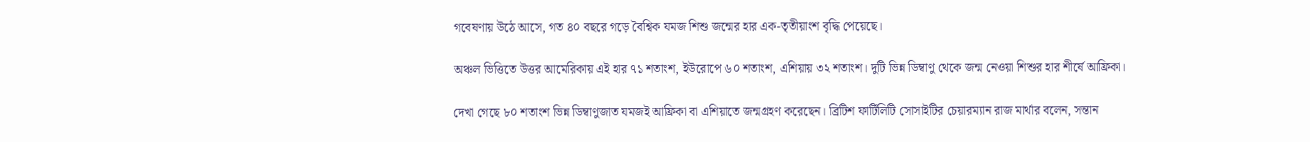গবেষণায় উঠে আসে, গত ৪০ বছরে গড়ে বৈশ্বিক যমজ শিশু জন্মের হার এক-তৃতীয়াংশ বৃদ্ধি পেয়েছে।

অঞ্চল ভিত্তিতে উত্তর আমেরিকায় এই হার ৭১ শতাংশ, ইউরোপে ৬০ শতাংশ, এশিয়ায় ৩২ শতাংশ। দুটি ভিন্ন ডিম্বাণু থেকে জন্ম নেওয়া শিশুর হার শীর্ষে আফ্রিকা।

দেখা গেছে ৮০ শতাংশ ভিন্ন ডিম্বাণুজাত যমজই আফ্রিকা বা এশিয়াতে জন্মগ্রহণ করেছেন। ব্রিটিশ ফার্টিলিটি সোসাইটির চেয়ারম্যান রাজ মার্থার বলেন, সন্তান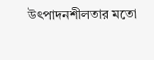উৎপাদনশীলতার মতো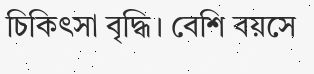চিকিৎসা বৃদ্ধি। বেশি বয়সে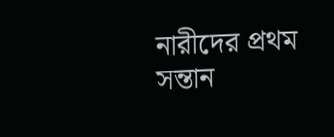নারীদের প্রথম সন্তান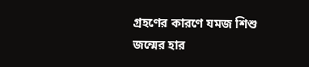গ্রহণের কারণে যমজ শিশু জন্মের হার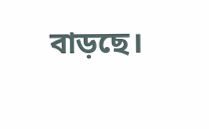বাড়ছে।